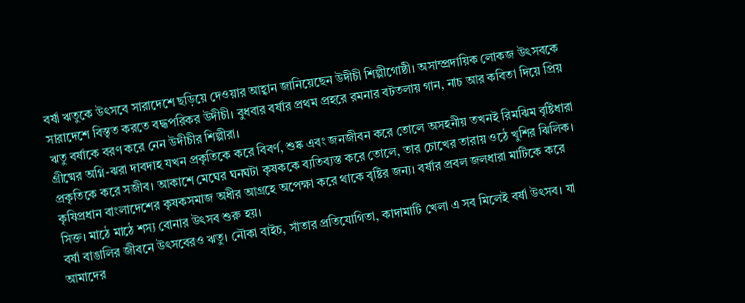বর্ষা ঋতুকে উৎসবে সারাদেশে ছড়িয়ে দেওয়ার আহ্বান জানিয়েছেন উদীচী শিল্পীগোষ্ঠী। অসাম্প্রদায়িক লোকজ উৎসবকে সারাদেশে বিস্তৃত করতে বদ্ধপরিকর উদীচী। বুধবার বর্ষার প্রথম প্রহরে রমনার বটতলায় গান, নাচ আর কবিতা দিয়ে প্রিয় ঋতু বর্ষাকে বরণ করে নেন উদীচীর শিল্পীরা।
গ্রীষ্মের অগ্নি-ঝরা দাবদাহ যখন প্রকৃতিকে করে বিবর্ণ, শুষ্ক এবং জনজীবন করে তোলে অসহনীয় তখনই রিমঝিম বৃষ্টিধারা প্রকৃতিকে করে সজীব। আকাশে মেঘের ঘনঘটা কৃষককে ব্যতিব্যস্ত করে তোলে, তার চোখের তারায় ওঠে খুশির ঝিলিক।
কৃষিপ্রধান বাংলাদেশের কৃষকসমাজ অধীর আগ্রহে অপেক্ষা করে থাকে বৃষ্টির জন্য। বর্ষার প্রবল জলধারা মাটিকে করে সিক্ত। মাঠে মাঠে শস্য বোনার উৎসব শুরু হয়।
বর্ষা বাঙালির জীবনে উৎসবেরও ঋতু। নৌকা বাইচ, সাঁতার প্রতিযোগিতা, কাদামাটি খেলা এ সব মিলেই বর্ষা উৎসব। যা আমাদের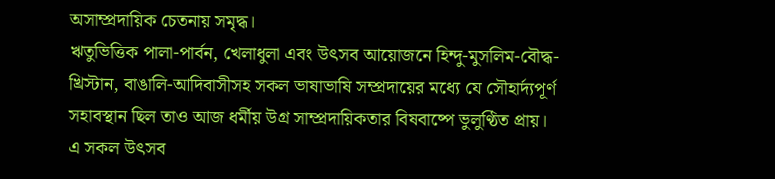অসাম্প্রদায়িক চেতনায় সমৃদ্ধ।
ঋতুভিত্তিক পালা-পার্বন, খেলাধুলা এবং উৎসব আয়োজনে হিন্দু-মুসলিম-বৌদ্ধ-খ্রিস্টান, বাঙালি-আদিবাসীসহ সকল ভাষাভাষি সম্প্রদায়ের মধ্যে যে সৌহার্দ্যপূর্ণ সহাবস্থান ছিল তাও আজ ধর্মীয় উগ্র সাম্প্রদায়িকতার বিষবাষ্পে ভুলুণ্ঠিত প্রায়।
এ সকল উৎসব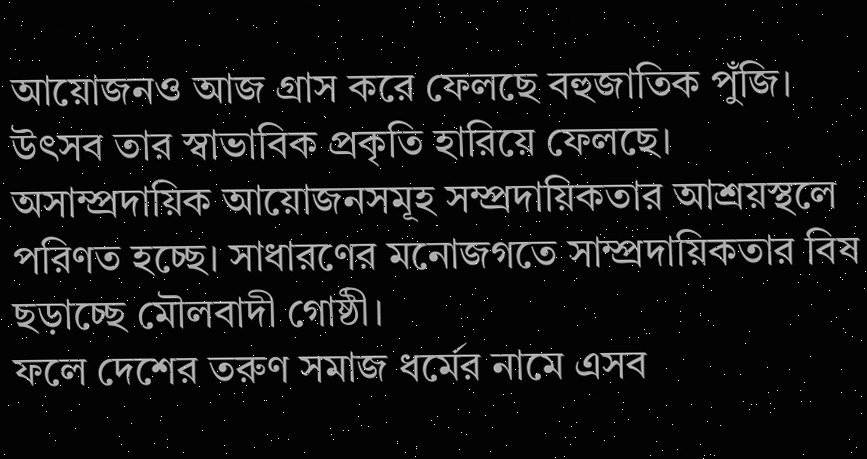আয়োজনও আজ গ্রাস করে ফেলছে বহুজাতিক পুঁজি। উৎসব তার স্বাভাবিক প্রকৃতি হারিয়ে ফেলছে। অসাম্প্রদায়িক আয়োজনসমূহ সম্প্রদায়িকতার আশ্রয়স্থলে পরিণত হচ্ছে। সাধারণের মনোজগতে সাম্প্রদায়িকতার বিষ ছড়াচ্ছে মৌলবাদী গোষ্ঠী।
ফলে দেশের তরুণ সমাজ ধর্মের নামে এসব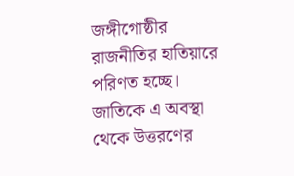জঙ্গীগোষ্ঠীর রাজনীতির হাতিয়ারে পরিণত হচ্ছে। জাতিকে এ অবস্থা থেকে উত্তরণের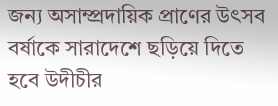জন্য অসাম্প্রদায়িক প্রাণের উৎসব বর্ষাকে সারাদেশে ছড়িয়ে দিতে হবে উদীচীর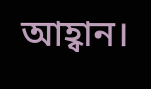আহ্বান।